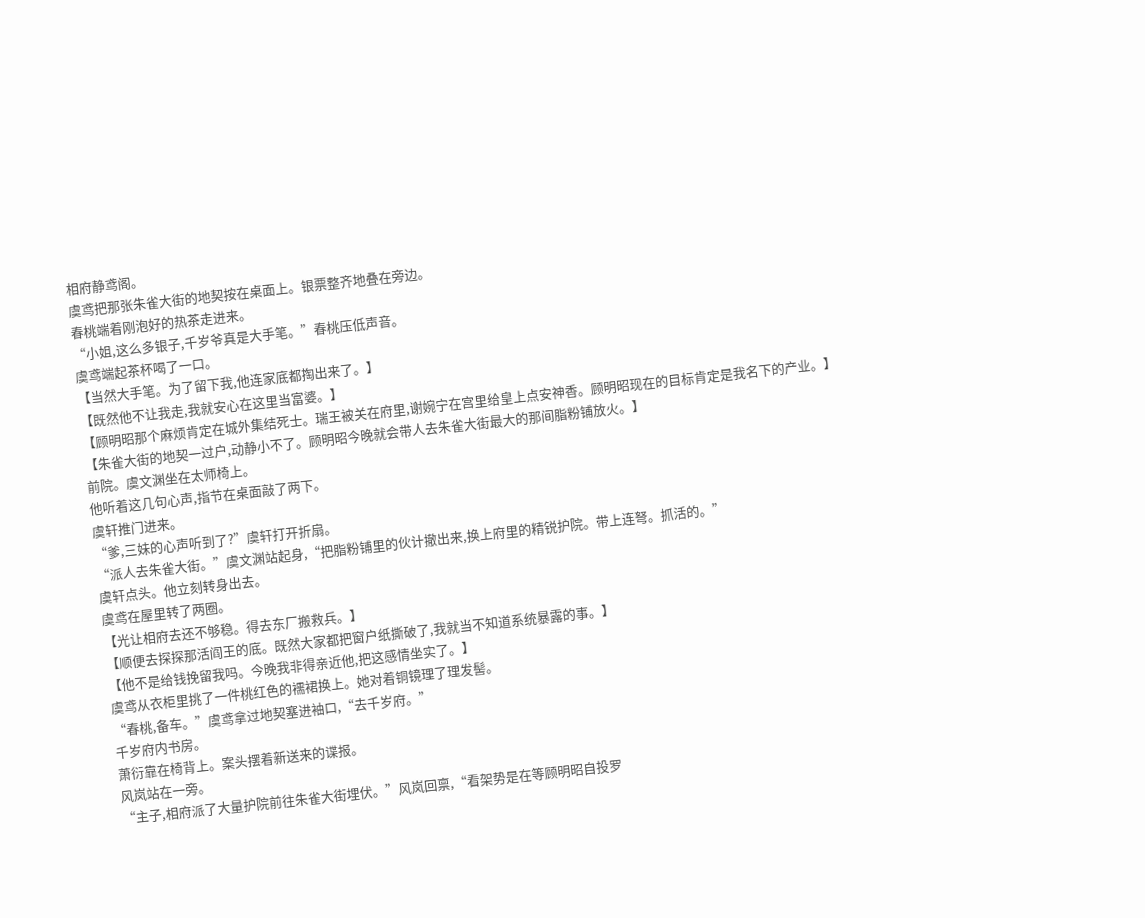相府静鸢阁。
虞鸢把那张朱雀大街的地契按在桌面上。银票整齐地叠在旁边。
春桃端着刚泡好的热茶走进来。
“小姐,这么多银子,千岁爷真是大手笔。”春桃压低声音。
虞鸢端起茶杯喝了一口。
【当然大手笔。为了留下我,他连家底都掏出来了。】
【既然他不让我走,我就安心在这里当富婆。】
【顾明昭那个麻烦肯定在城外集结死士。瑞王被关在府里,谢婉宁在宫里给皇上点安神香。顾明昭现在的目标肯定是我名下的产业。】
【朱雀大街的地契一过户,动静小不了。顾明昭今晚就会带人去朱雀大街最大的那间脂粉铺放火。】
前院。虞文渊坐在太师椅上。
他听着这几句心声,指节在桌面敲了两下。
虞轩推门进来。
“爹,三妹的心声听到了?”虞轩打开折扇。
“派人去朱雀大街。”虞文渊站起身,“把脂粉铺里的伙计撤出来,换上府里的精锐护院。带上连弩。抓活的。”
虞轩点头。他立刻转身出去。
虞鸢在屋里转了两圈。
【光让相府去还不够稳。得去东厂搬救兵。】
【顺便去探探那活阎王的底。既然大家都把窗户纸撕破了,我就当不知道系统暴露的事。】
【他不是给钱挽留我吗。今晚我非得亲近他,把这感情坐实了。】
虞鸢从衣柜里挑了一件桃红色的襦裙换上。她对着铜镜理了理发髻。
“春桃,备车。”虞鸢拿过地契塞进袖口,“去千岁府。”
千岁府内书房。
萧衍靠在椅背上。案头摆着新送来的谍报。
风岚站在一旁。
“主子,相府派了大量护院前往朱雀大街埋伏。”风岚回禀,“看架势是在等顾明昭自投罗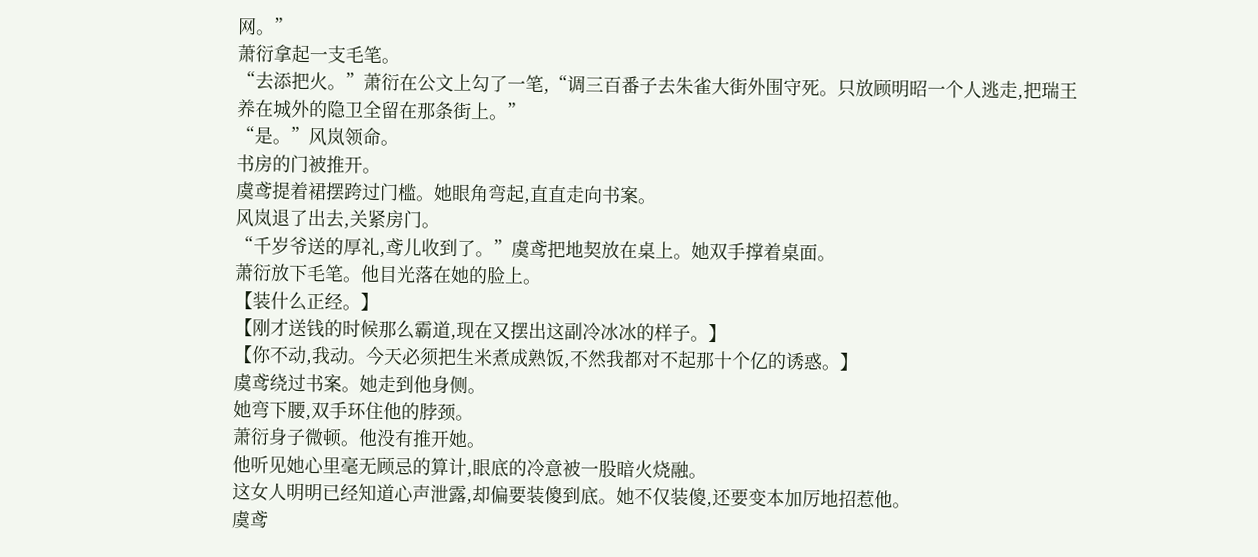网。”
萧衍拿起一支毛笔。
“去添把火。”萧衍在公文上勾了一笔,“调三百番子去朱雀大街外围守死。只放顾明昭一个人逃走,把瑞王养在城外的隐卫全留在那条街上。”
“是。”风岚领命。
书房的门被推开。
虞鸢提着裙摆跨过门槛。她眼角弯起,直直走向书案。
风岚退了出去,关紧房门。
“千岁爷送的厚礼,鸢儿收到了。”虞鸢把地契放在桌上。她双手撑着桌面。
萧衍放下毛笔。他目光落在她的脸上。
【装什么正经。】
【刚才送钱的时候那么霸道,现在又摆出这副冷冰冰的样子。】
【你不动,我动。今天必须把生米煮成熟饭,不然我都对不起那十个亿的诱惑。】
虞鸢绕过书案。她走到他身侧。
她弯下腰,双手环住他的脖颈。
萧衍身子微顿。他没有推开她。
他听见她心里毫无顾忌的算计,眼底的冷意被一股暗火烧融。
这女人明明已经知道心声泄露,却偏要装傻到底。她不仅装傻,还要变本加厉地招惹他。
虞鸢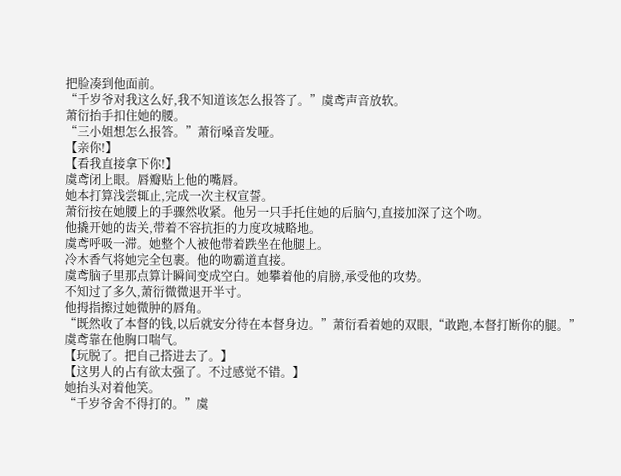把脸凑到他面前。
“千岁爷对我这么好,我不知道该怎么报答了。”虞鸢声音放软。
萧衍抬手扣住她的腰。
“三小姐想怎么报答。”萧衍嗓音发哑。
【亲你!】
【看我直接拿下你!】
虞鸢闭上眼。唇瓣贴上他的嘴唇。
她本打算浅尝辄止,完成一次主权宣誓。
萧衍按在她腰上的手骤然收紧。他另一只手托住她的后脑勺,直接加深了这个吻。
他撬开她的齿关,带着不容抗拒的力度攻城略地。
虞鸢呼吸一滞。她整个人被他带着跌坐在他腿上。
冷木香气将她完全包裹。他的吻霸道直接。
虞鸢脑子里那点算计瞬间变成空白。她攀着他的肩膀,承受他的攻势。
不知过了多久,萧衍微微退开半寸。
他拇指擦过她微肿的唇角。
“既然收了本督的钱,以后就安分待在本督身边。”萧衍看着她的双眼,“敢跑,本督打断你的腿。”
虞鸢靠在他胸口喘气。
【玩脱了。把自己搭进去了。】
【这男人的占有欲太强了。不过感觉不错。】
她抬头对着他笑。
“千岁爷舍不得打的。”虞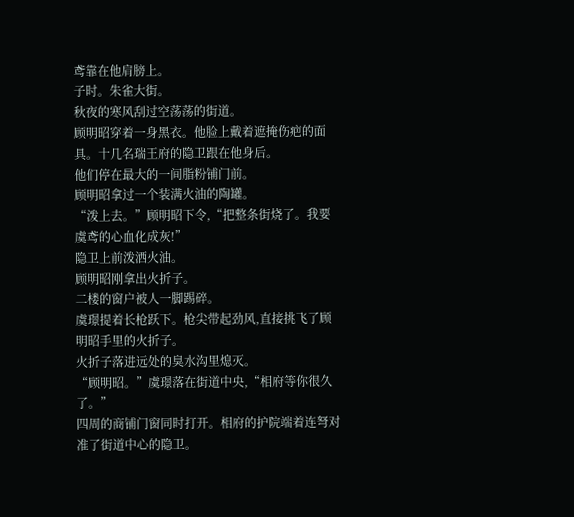鸢靠在他肩膀上。
子时。朱雀大街。
秋夜的寒风刮过空荡荡的街道。
顾明昭穿着一身黑衣。他脸上戴着遮掩伤疤的面具。十几名瑞王府的隐卫跟在他身后。
他们停在最大的一间脂粉铺门前。
顾明昭拿过一个装满火油的陶罐。
“泼上去。”顾明昭下令,“把整条街烧了。我要虞鸢的心血化成灰!”
隐卫上前泼洒火油。
顾明昭刚拿出火折子。
二楼的窗户被人一脚踢碎。
虞璟提着长枪跃下。枪尖带起劲风,直接挑飞了顾明昭手里的火折子。
火折子落进远处的臭水沟里熄灭。
“顾明昭。”虞璟落在街道中央,“相府等你很久了。”
四周的商铺门窗同时打开。相府的护院端着连弩对准了街道中心的隐卫。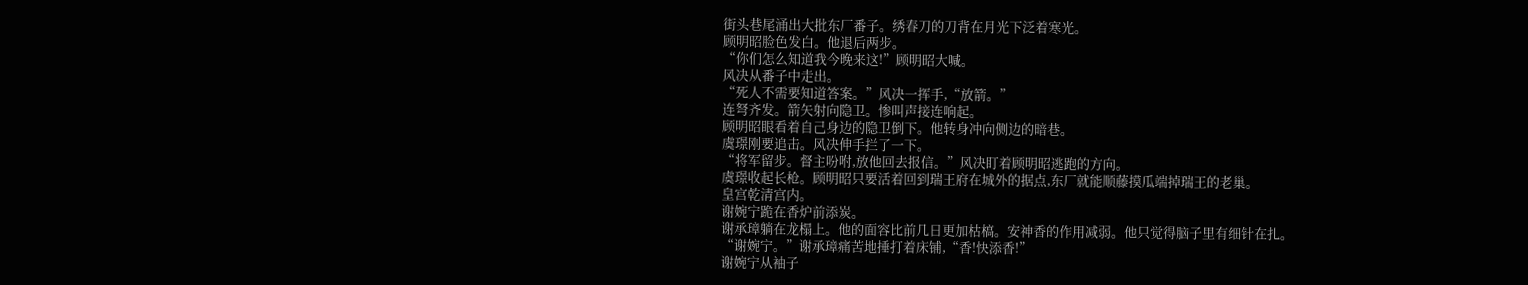街头巷尾涌出大批东厂番子。绣春刀的刀背在月光下泛着寒光。
顾明昭脸色发白。他退后两步。
“你们怎么知道我今晚来这!”顾明昭大喊。
风决从番子中走出。
“死人不需要知道答案。”风决一挥手,“放箭。”
连弩齐发。箭矢射向隐卫。惨叫声接连响起。
顾明昭眼看着自己身边的隐卫倒下。他转身冲向侧边的暗巷。
虞璟刚要追击。风决伸手拦了一下。
“将军留步。督主吩咐,放他回去报信。”风决盯着顾明昭逃跑的方向。
虞璟收起长枪。顾明昭只要活着回到瑞王府在城外的据点,东厂就能顺藤摸瓜端掉瑞王的老巢。
皇宫乾清宫内。
谢婉宁跪在香炉前添炭。
谢承璋躺在龙榻上。他的面容比前几日更加枯槁。安神香的作用减弱。他只觉得脑子里有细针在扎。
“谢婉宁。”谢承璋痛苦地捶打着床铺,“香!快添香!”
谢婉宁从袖子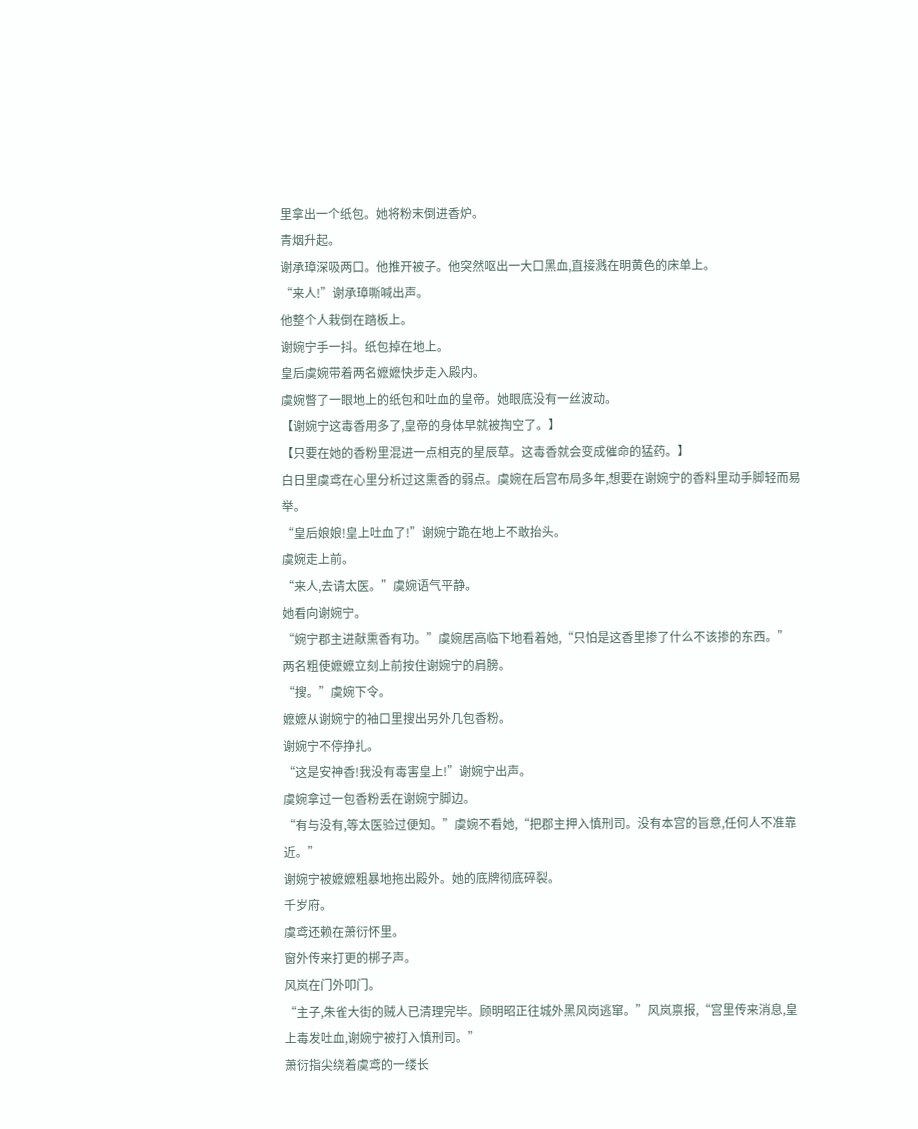里拿出一个纸包。她将粉末倒进香炉。
青烟升起。
谢承璋深吸两口。他推开被子。他突然呕出一大口黑血,直接溅在明黄色的床单上。
“来人!”谢承璋嘶喊出声。
他整个人栽倒在踏板上。
谢婉宁手一抖。纸包掉在地上。
皇后虞婉带着两名嬷嬷快步走入殿内。
虞婉瞥了一眼地上的纸包和吐血的皇帝。她眼底没有一丝波动。
【谢婉宁这毒香用多了,皇帝的身体早就被掏空了。】
【只要在她的香粉里混进一点相克的星辰草。这毒香就会变成催命的猛药。】
白日里虞鸢在心里分析过这熏香的弱点。虞婉在后宫布局多年,想要在谢婉宁的香料里动手脚轻而易举。
“皇后娘娘!皇上吐血了!”谢婉宁跪在地上不敢抬头。
虞婉走上前。
“来人,去请太医。”虞婉语气平静。
她看向谢婉宁。
“婉宁郡主进献熏香有功。”虞婉居高临下地看着她,“只怕是这香里掺了什么不该掺的东西。”
两名粗使嬷嬷立刻上前按住谢婉宁的肩膀。
“搜。”虞婉下令。
嬷嬷从谢婉宁的袖口里搜出另外几包香粉。
谢婉宁不停挣扎。
“这是安神香!我没有毒害皇上!”谢婉宁出声。
虞婉拿过一包香粉丢在谢婉宁脚边。
“有与没有,等太医验过便知。”虞婉不看她,“把郡主押入慎刑司。没有本宫的旨意,任何人不准靠近。”
谢婉宁被嬷嬷粗暴地拖出殿外。她的底牌彻底碎裂。
千岁府。
虞鸢还赖在萧衍怀里。
窗外传来打更的梆子声。
风岚在门外叩门。
“主子,朱雀大街的贼人已清理完毕。顾明昭正往城外黑风岗逃窜。”风岚禀报,“宫里传来消息,皇上毒发吐血,谢婉宁被打入慎刑司。”
萧衍指尖绕着虞鸢的一缕长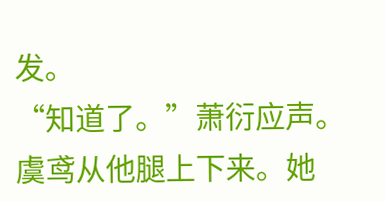发。
“知道了。”萧衍应声。
虞鸢从他腿上下来。她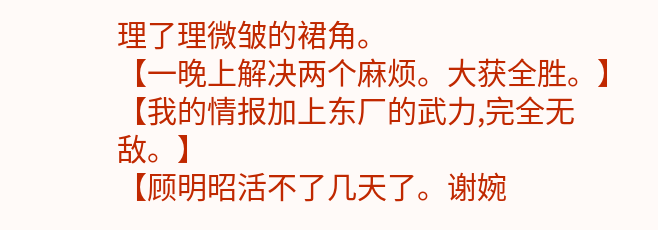理了理微皱的裙角。
【一晚上解决两个麻烦。大获全胜。】
【我的情报加上东厂的武力,完全无敌。】
【顾明昭活不了几天了。谢婉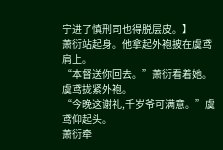宁进了慎刑司也得脱层皮。】
萧衍站起身。他拿起外袍披在虞鸢肩上。
“本督送你回去。”萧衍看着她。
虞鸢拢紧外袍。
“今晚这谢礼,千岁爷可满意。”虞鸢仰起头。
萧衍牵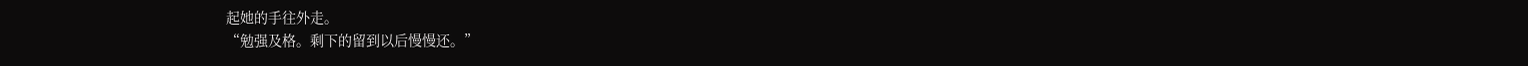起她的手往外走。
“勉强及格。剩下的留到以后慢慢还。”